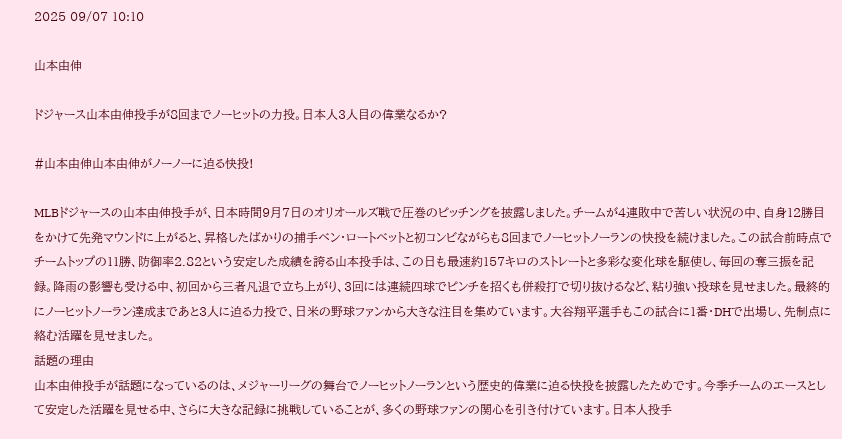2025 09/07 10:10

山本由伸

ドジャース山本由伸投手が8回までノーヒットの力投。日本人3人目の偉業なるか?

#山本由伸山本由伸がノーノーに迫る快投!

MLBドジャースの山本由伸投手が、日本時間9月7日のオリオールズ戦で圧巻のピッチングを披露しました。チームが4連敗中で苦しい状況の中、自身12勝目をかけて先発マウンドに上がると、昇格したばかりの捕手ベン・ロートベットと初コンビながらも8回までノーヒットノーランの快投を続けました。この試合前時点でチームトップの11勝、防御率2.82という安定した成績を誇る山本投手は、この日も最速約157キロのストレートと多彩な変化球を駆使し、毎回の奪三振を記録。降雨の影響も受ける中、初回から三者凡退で立ち上がり、3回には連続四球でピンチを招くも併殺打で切り抜けるなど、粘り強い投球を見せました。最終的にノーヒットノーラン達成まであと3人に迫る力投で、日米の野球ファンから大きな注目を集めています。大谷翔平選手もこの試合に1番・DHで出場し、先制点に絡む活躍を見せました。
話題の理由
山本由伸投手が話題になっているのは、メジャーリーグの舞台でノーヒットノーランという歴史的偉業に迫る快投を披露したためです。今季チームのエースとして安定した活躍を見せる中、さらに大きな記録に挑戦していることが、多くの野球ファンの関心を引き付けています。日本人投手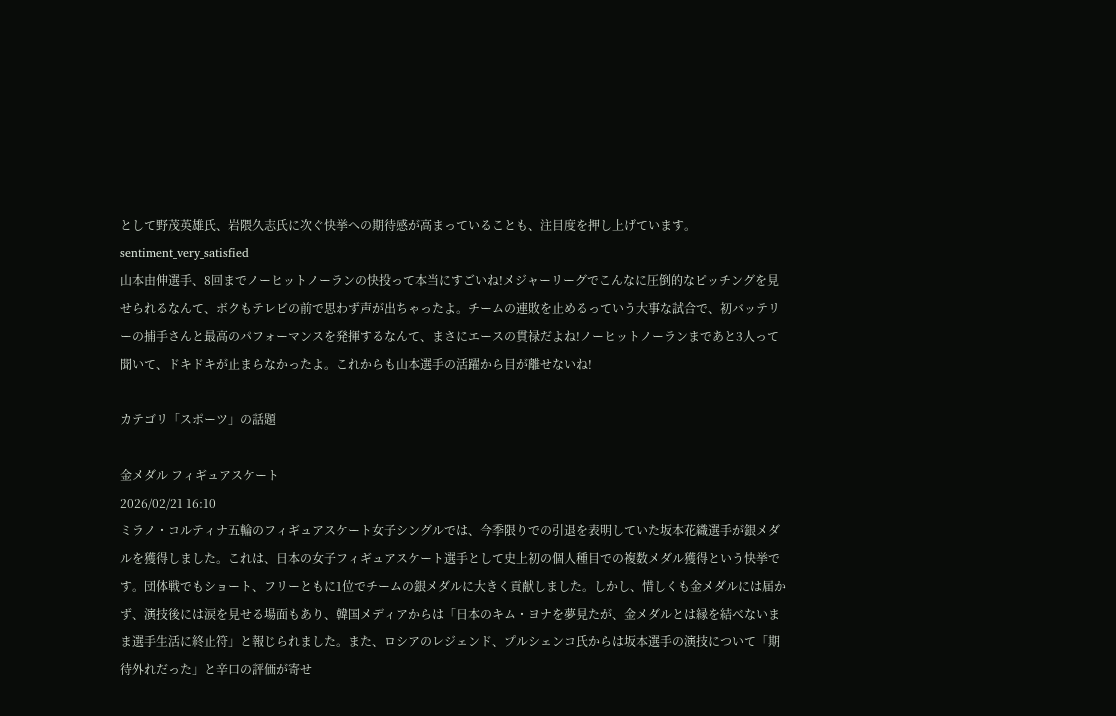として野茂英雄氏、岩隈久志氏に次ぐ快挙への期待感が高まっていることも、注目度を押し上げています。
sentiment_very_satisfied
山本由伸選手、8回までノーヒットノーランの快投って本当にすごいね!メジャーリーグでこんなに圧倒的なピッチングを見せられるなんて、ボクもテレビの前で思わず声が出ちゃったよ。チームの連敗を止めるっていう大事な試合で、初バッテリーの捕手さんと最高のパフォーマンスを発揮するなんて、まさにエースの貫禄だよね!ノーヒットノーランまであと3人って聞いて、ドキドキが止まらなかったよ。これからも山本選手の活躍から目が離せないね!

カテゴリ「スポーツ」の話題

金メダル フィギュアスケート
2026/02/21 16:10
ミラノ・コルティナ五輪のフィギュアスケート女子シングルでは、今季限りでの引退を表明していた坂本花織選手が銀メダルを獲得しました。これは、日本の女子フィギュアスケート選手として史上初の個人種目での複数メダル獲得という快挙です。団体戦でもショート、フリーともに1位でチームの銀メダルに大きく貢献しました。しかし、惜しくも金メダルには届かず、演技後には涙を見せる場面もあり、韓国メディアからは「日本のキム・ヨナを夢見たが、金メダルとは縁を結べないまま選手生活に終止符」と報じられました。また、ロシアのレジェンド、プルシェンコ氏からは坂本選手の演技について「期待外れだった」と辛口の評価が寄せ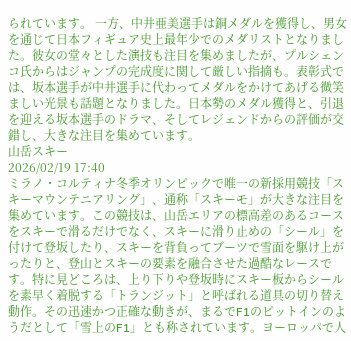られています。 一方、中井亜美選手は銅メダルを獲得し、男女を通じて日本フィギュア史上最年少でのメダリストとなりました。彼女の堂々とした演技も注目を集めましたが、プルシェンコ氏からはジャンプの完成度に関して厳しい指摘も。表彰式では、坂本選手が中井選手に代わってメダルをかけてあげる微笑ましい光景も話題となりました。日本勢のメダル獲得と、引退を迎える坂本選手のドラマ、そしてレジェンドからの評価が交錯し、大きな注目を集めています。
山岳スキー
2026/02/19 17:40
ミラノ・コルティナ冬季オリンピックで唯一の新採用競技「スキーマウンテニアリング」、通称「スキーモ」が大きな注目を集めています。この競技は、山岳エリアの標高差のあるコースをスキーで滑るだけでなく、スキーに滑り止めの「シール」を付けて登坂したり、スキーを背負ってブーツで雪面を駆け上がったりと、登山とスキーの要素を融合させた過酷なレースです。特に見どころは、上り下りや登坂時にスキー板からシールを素早く着脱する「トランジット」と呼ばれる道具の切り替え動作。その迅速かつ正確な動きが、まるでF1のピットインのようだとして「雪上のF1」とも称されています。ヨーロッパで人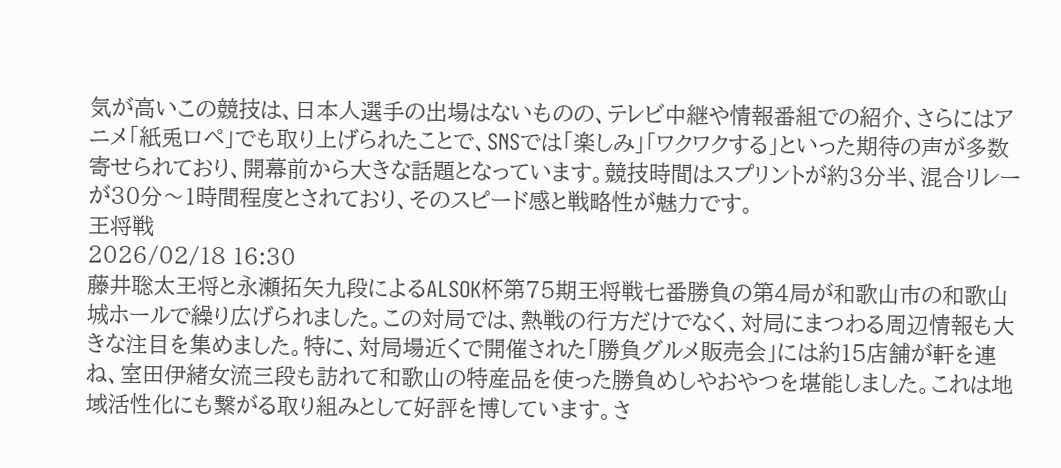気が高いこの競技は、日本人選手の出場はないものの、テレビ中継や情報番組での紹介、さらにはアニメ「紙兎ロペ」でも取り上げられたことで、SNSでは「楽しみ」「ワクワクする」といった期待の声が多数寄せられており、開幕前から大きな話題となっています。競技時間はスプリントが約3分半、混合リレーが30分〜1時間程度とされており、そのスピード感と戦略性が魅力です。
王将戦
2026/02/18 16:30
藤井聡太王将と永瀬拓矢九段によるALSOK杯第75期王将戦七番勝負の第4局が和歌山市の和歌山城ホールで繰り広げられました。この対局では、熱戦の行方だけでなく、対局にまつわる周辺情報も大きな注目を集めました。特に、対局場近くで開催された「勝負グルメ販売会」には約15店舗が軒を連ね、室田伊緒女流三段も訪れて和歌山の特産品を使った勝負めしやおやつを堪能しました。これは地域活性化にも繋がる取り組みとして好評を博しています。さ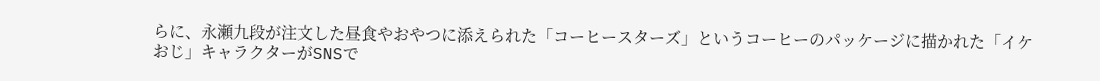らに、永瀬九段が注文した昼食やおやつに添えられた「コーヒースターズ」というコーヒーのパッケージに描かれた「イケおじ」キャラクターがSNSで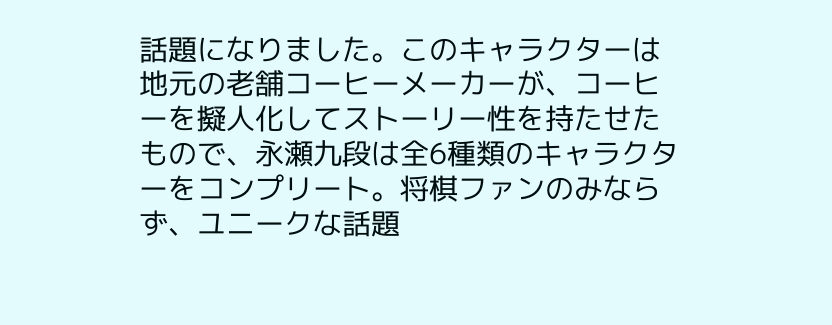話題になりました。このキャラクターは地元の老舗コーヒーメーカーが、コーヒーを擬人化してストーリー性を持たせたもので、永瀬九段は全6種類のキャラクターをコンプリート。将棋ファンのみならず、ユニークな話題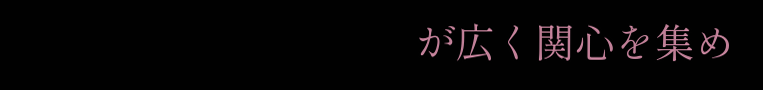が広く関心を集め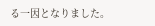る一因となりました。